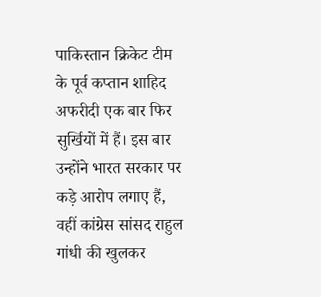पाकिस्तान क्रिकेट टीम के पूर्व कप्तान शाहिद अफरीदी एक बार फिर सुर्खियों में हैं। इस बार उन्होंने भारत सरकार पर कड़े आरोप लगाए हैं, वहीं कांग्रेस सांसद राहुल गांधी की खुलकर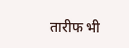तारीफ भी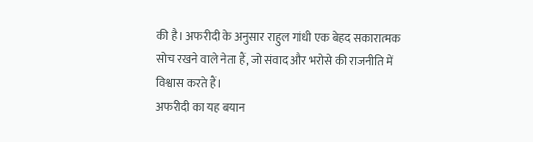की है। अफरीदी के अनुसार राहुल गांधी एक बेहद सकारात्मक सोच रखने वाले नेता हैं, जो संवाद और भरोसे की राजनीति में विश्वास करते हैं।
अफरीदी का यह बयान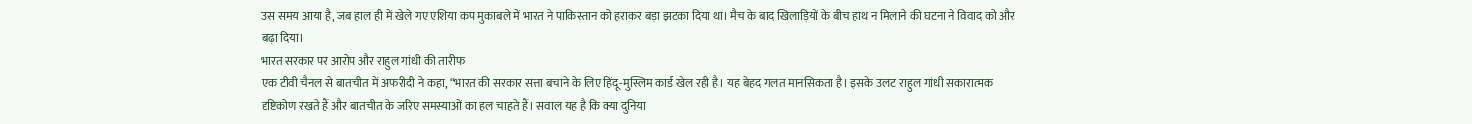उस समय आया है, जब हाल ही में खेले गए एशिया कप मुकाबले में भारत ने पाकिस्तान को हराकर बड़ा झटका दिया था। मैच के बाद खिलाड़ियों के बीच हाथ न मिलाने की घटना ने विवाद को और बढ़ा दिया।
भारत सरकार पर आरोप और राहुल गांधी की तारीफ
एक टीवी चैनल से बातचीत में अफरीदी ने कहा, “भारत की सरकार सत्ता बचाने के लिए हिंदू-मुस्लिम कार्ड खेल रही है। यह बेहद गलत मानसिकता है। इसके उलट राहुल गांधी सकारात्मक दृष्टिकोण रखते हैं और बातचीत के जरिए समस्याओं का हल चाहते हैं। सवाल यह है कि क्या दुनिया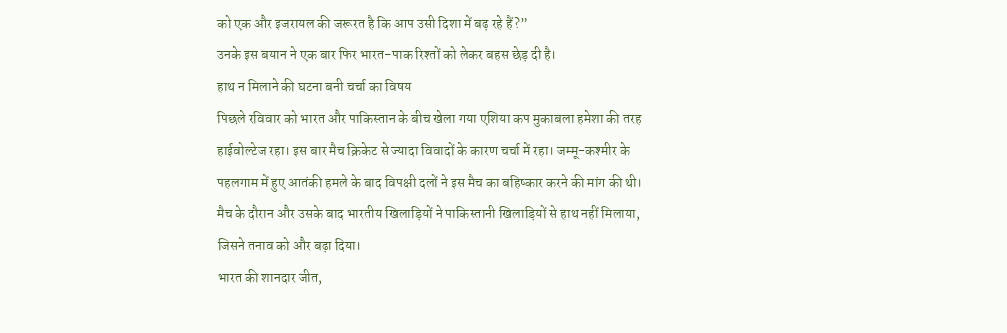को एक और इजरायल की जरूरत है कि आप उसी दिशा में बढ़ रहे हैं?”
उनके इस बयान ने एक बार फिर भारत-पाक रिश्तों को लेकर बहस छेड़ दी है।
हाथ न मिलाने की घटना बनी चर्चा का विषय
पिछले रविवार को भारत और पाकिस्तान के बीच खेला गया एशिया कप मुकाबला हमेशा की तरह हाईवोल्टेज रहा। इस बार मैच क्रिकेट से ज्यादा विवादों के कारण चर्चा में रहा। जम्मू-कश्मीर के पहलगाम में हुए आतंकी हमले के बाद विपक्षी दलों ने इस मैच का बहिष्कार करने की मांग की थी।
मैच के दौरान और उसके बाद भारतीय खिलाड़ियों ने पाकिस्तानी खिलाड़ियों से हाथ नहीं मिलाया, जिसने तनाव को और बढ़ा दिया।
भारत की शानदार जीत,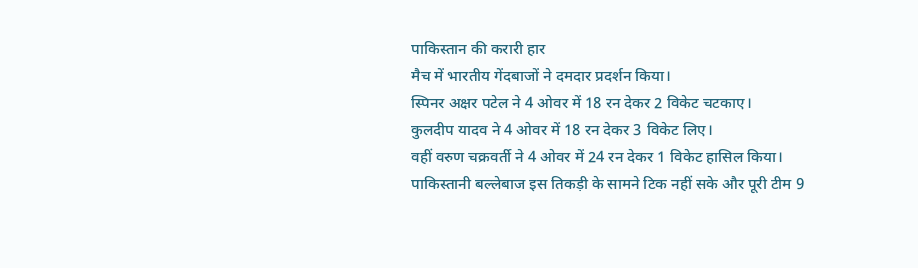पाकिस्तान की करारी हार
मैच में भारतीय गेंदबाजों ने दमदार प्रदर्शन किया।
स्पिनर अक्षर पटेल ने 4 ओवर में 18 रन देकर 2 विकेट चटकाए।
कुलदीप यादव ने 4 ओवर में 18 रन देकर 3 विकेट लिए।
वहीं वरुण चक्रवर्ती ने 4 ओवर में 24 रन देकर 1 विकेट हासिल किया।
पाकिस्तानी बल्लेबाज इस तिकड़ी के सामने टिक नहीं सके और पूरी टीम 9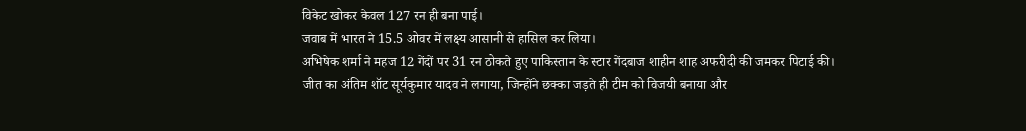विकेट खोकर केवल 127 रन ही बना पाई।
जवाब में भारत ने 15.5 ओवर में लक्ष्य आसानी से हासिल कर लिया।
अभिषेक शर्मा ने महज 12 गेंदों पर 31 रन ठोकते हुए पाकिस्तान के स्टार गेंदबाज शाहीन शाह अफरीदी की जमकर पिटाई की।
जीत का अंतिम शॉट सूर्यकुमार यादव ने लगाया, जिन्होंने छक्का जड़ते ही टीम को विजयी बनाया और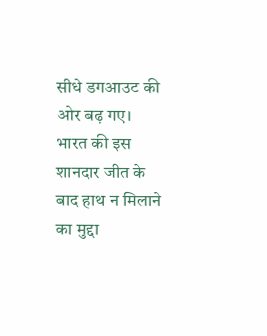सीधे डगआउट की ओर बढ़ गए।
भारत की इस शानदार जीत के बाद हाथ न मिलाने का मुद्दा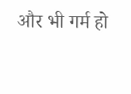और भी गर्म हो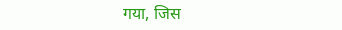गया, जिस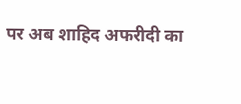पर अब शाहिद अफरीदी का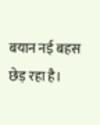बयान नई बहस छेड़ रहा है।